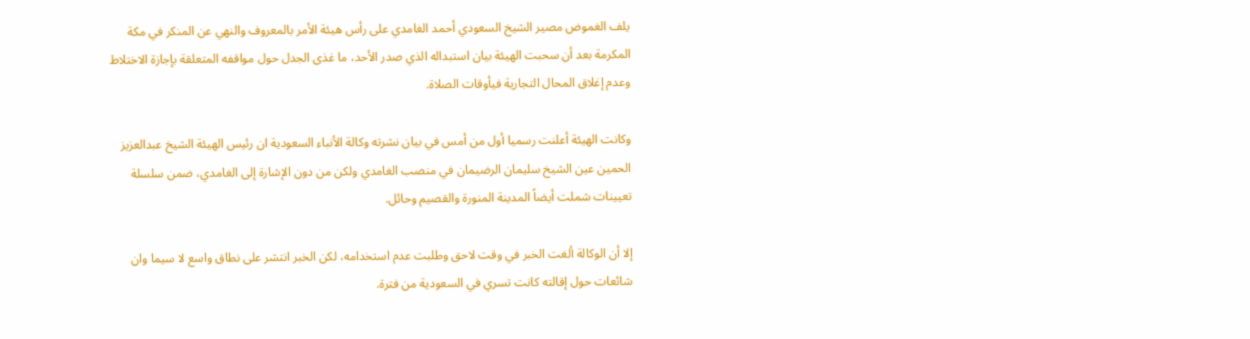يلف الغموض مصير الشيخ السعودي أحمد الغامدي على رأس هيئة الأمر بالمعروف والنهي عن المنكر في مكة المكرمة بعد أن سحبت الهيئة بيان استبداله الذي صدر الأحد، ما غذى الجدل حول مواقفه المتعلقة بإجازة الاختلاط وعدم إغلاق المحال التجارية فيأوقات الصلاة.

وكانت الهيئة أعلنت رسميا أول من أمس في بيان نشرته وكالة الأنباء السعودية ان رئيس الهيئة الشيخ عبدالعزيز الحمين عين الشيخ سليمان الرضيمان في منصب الغامدي ولكن من دون الإشارة إلى الغامدي، ضمن سلسلة تعيينات شملت أيضاً المدينة المنورة والقصيم وحائل.

إلا أن الوكالة ألغت الخبر في وقت لاحق وطلبت عدم استخدامه، لكن الخبر انتشر على نطاق واسع لا سيما وان شائعات حول إقالته كانت تسري في السعودية من فترة.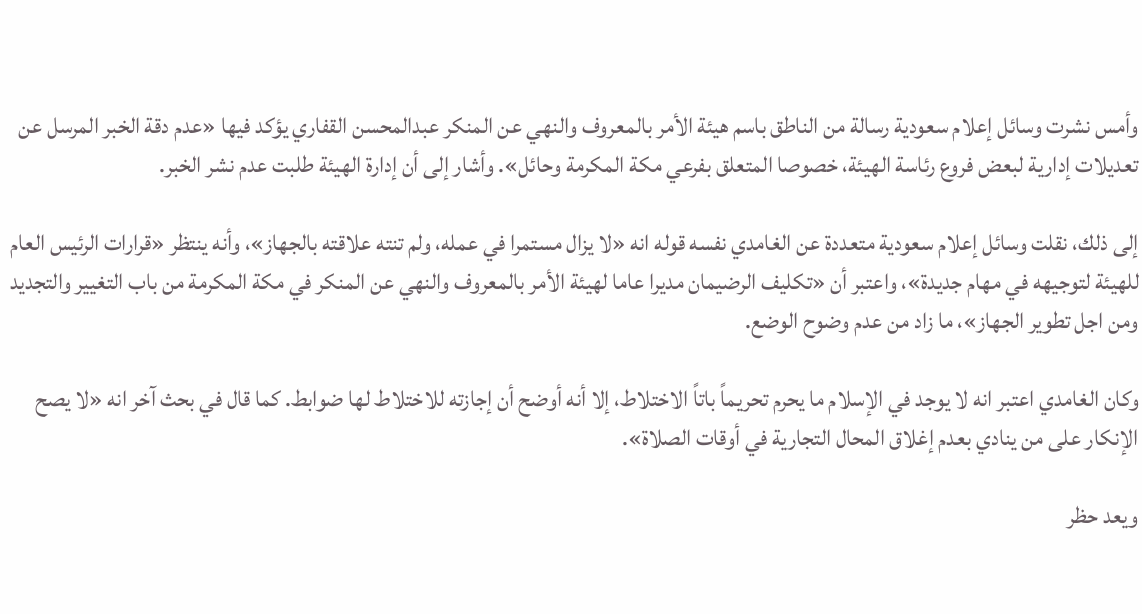وأمس نشرت وسائل إعلام سعودية رسالة من الناطق باسم هيئة الأمر بالمعروف والنهي عن المنكر عبدالمحسن القفاري يؤكد فيها «عدم دقة الخبر المرسل عن تعديلات إدارية لبعض فروع رئاسة الهيئة، خصوصا المتعلق بفرعي مكة المكرمة وحائل». وأشار إلى أن إدارة الهيئة طلبت عدم نشر الخبر.

إلى ذلك، نقلت وسائل إعلام سعودية متعددة عن الغامدي نفسه قوله انه «لا يزال مستمرا في عمله، ولم تنته علاقته بالجهاز»، وأنه ينتظر «قرارات الرئيس العام للهيئة لتوجيهه في مهام جديدة»، واعتبر أن «تكليف الرضيمان مديرا عاما لهيئة الأمر بالمعروف والنهي عن المنكر في مكة المكرمة من باب التغيير والتجديد ومن اجل تطوير الجهاز»، ما زاد من عدم وضوح الوضع.

وكان الغامدي اعتبر انه لا يوجد في الإسلام ما يحرم تحريماً باتاً الاختلاط، إلا أنه أوضح أن إجازته للاختلاط لها ضوابط. كما قال في بحث آخر انه «لا يصح الإنكار على من ينادي بعدم إغلاق المحال التجارية في أوقات الصلاة».

ويعد حظر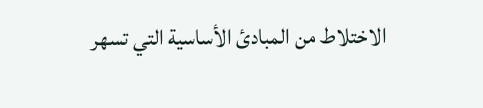الاختلاط من المبادئ الأساسية التي تسهر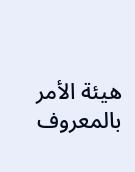هيئة الأمر بالمعروف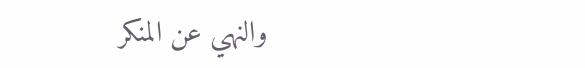والنهي عن المنكر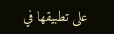على تطبيقها في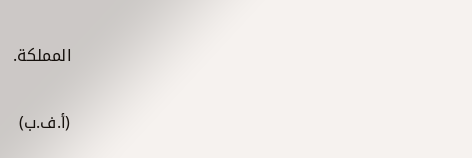المملكة.

(أ.ف.ب)